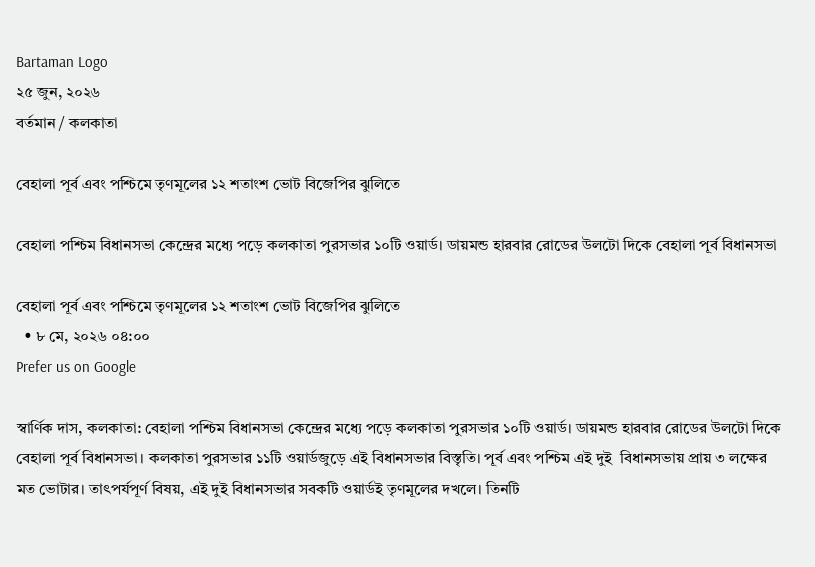Bartaman Logo
২৫ জুন, ২০২৬
বর্তমান / কলকাতা

বেহালা পূর্ব এবং পশ্চিমে তৃণমূলের ১২ শতাংশ ভোট বিজেপির ঝুলিতে

বেহালা পশ্চিম বিধানসভা কেন্দ্রের মধ্যে পড়ে কলকাতা পুরসভার ১০টি ওয়ার্ড। ডায়মন্ড হারবার রোডের উলটো দিকে বেহালা পূর্ব বিধানসভা

বেহালা পূর্ব এবং পশ্চিমে তৃণমূলের ১২ শতাংশ ভোট বিজেপির ঝুলিতে
  • ৮ মে, ২০২৬ ০৪:০০
Prefer us on Google

স্বার্ণিক দাস, কলকাতা: বেহালা পশ্চিম বিধানসভা কেন্দ্রের মধ্যে পড়ে কলকাতা পুরসভার ১০টি ওয়ার্ড। ডায়মন্ড হারবার রোডের উলটো দিকে বেহালা পূর্ব বিধানসভা। কলকাতা পুরসভার ১১টি ওয়ার্ডজুড়ে এই বিধানসভার বিস্তৃতি। পূর্ব এবং পশ্চিম এই দুই  বিধানসভায় প্রায় ৩ লক্ষের মত ভোটার। তাৎপর্যপূর্ণ বিষয়, এই দুই বিধানসভার সবকটি ওয়ার্ডই তৃণমূলের দখলে। তিনটি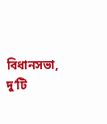বিধানসভা, দু’টি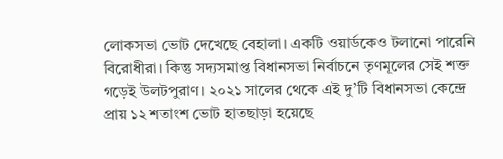লোকসভা ভোট দেখেছে বেহালা। একটি ওয়ার্ডকেও টলানো পারেনি বিরোধীরা। কিন্তু সদ্যসমাপ্ত বিধানসভা নির্বাচনে তৃণমূলের সেই শক্ত গড়েই উলটপুরাণ। ২০২১ সালের থেকে এই দু’টি বিধানসভা কেন্দ্রে প্রায় ১২ শতাংশ ভোট হাতছাড়া হয়েছে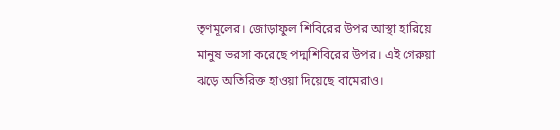তৃণমূলের। জোড়াফুল শিবিরের উপর আস্থা হারিয়ে মানুষ ভরসা করেছে পদ্মশিবিরের উপর। এই গেরুয়া ঝড়ে অতিরিক্ত হাওয়া দিয়েছে বামেরাও।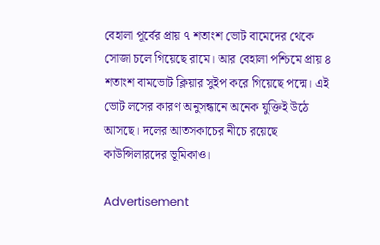বেহালা পূর্বের প্রায় ৭ শতাংশ ভোট বামেদের থেকে সোজা চলে গিয়েছে রামে। আর বেহালা পশ্চিমে প্রায় ৪ শতাংশ বামভোট ক্লিয়ার সুইপ করে গিয়েছে পদ্মে। এই ভোট লসের কারণ অনুসন্ধানে অনেক যুক্তিই উঠে আসছে। দলের আতসকাচের নীচে রয়েছে কাউন্সিলারদের ভূমিকাও।

Advertisement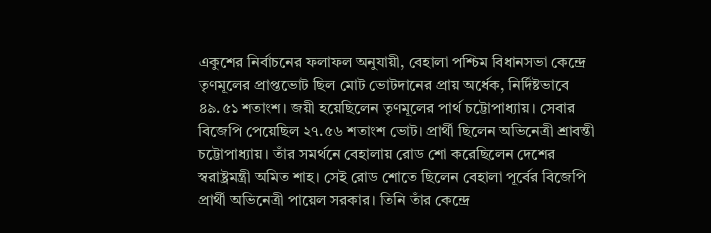একুশের নির্বাচনের ফলাফল অনুযায়ী, বেহালা পশ্চিম বিধানসভা কেন্দ্রে তৃণমূলের প্রাপ্তভোট ছিল মোট ভোটদানের প্রায় অর্ধেক, নির্দিষ্টভাবে ৪৯.৫১ শতাংশ। জয়ী হয়েছিলেন তৃণমূলের পার্থ চট্টোপাধ্যায়। সেবার বিজেপি পেয়েছিল ২৭.৫৬ শতাংশ ভোট। প্রার্থী ছিলেন অভিনেত্রী শ্রাবন্তী চট্টোপাধ্যায়। তাঁর সমর্থনে বেহালায় রোড শো করেছিলেন দেশের স্বরাষ্ট্রমন্ত্রী অমিত শাহ। সেই রোড শোতে ছিলেন বেহালা পূর্বের বিজেপি প্রার্থী অভিনেত্রী পায়েল সরকার। তিনি তাঁর কেন্দ্রে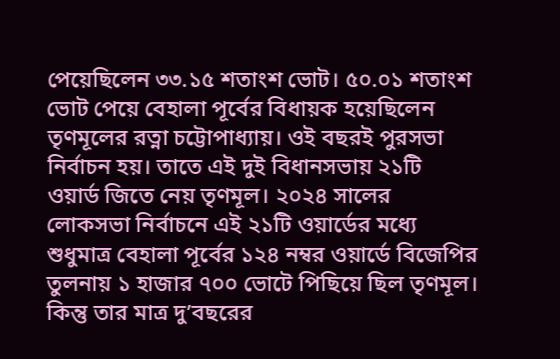পেয়েছিলেন ৩৩.১৫ শতাংশ ভোট। ৫০.০১ শতাংশ ভোট পেয়ে বেহালা পূর্বের বিধায়ক হয়েছিলেন তৃণমূলের রত্না চট্টোপাধ্যায়। ওই বছরই পুরসভা নির্বাচন হয়। তাতে এই দুই বিধানসভায় ২১টি ওয়ার্ড জিতে নেয় তৃণমূল। ২০২৪ সালের লোকসভা নির্বাচনে এই ২১টি ওয়ার্ডের মধ্যে শুধুমাত্র বেহালা পূর্বের ১২৪ নম্বর ওয়ার্ডে বিজেপির তুলনায় ১ হাজার ৭০০ ভোটে পিছিয়ে ছিল তৃণমূল।
কিন্তু তার মাত্র দু’বছরের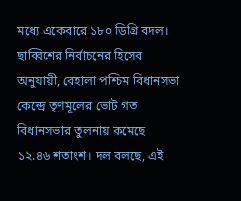মধ্যে একেবারে ১৮০ ডিগ্রি বদল। ছাব্বিশের নির্বাচনের হিসেব অনুযায়ী, বেহালা পশ্চিম বিধানসভা কেন্দ্রে তৃণমূলের ভোট গত বিধানসভার তুলনায় কমেছে ১২.৪৬ শতাংশ। দল বলছে, এই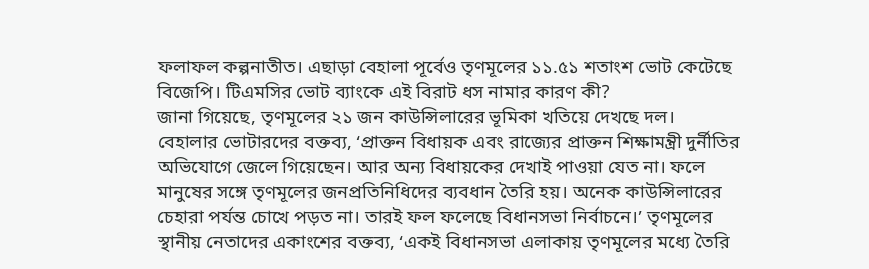ফলাফল কল্পনাতীত। এছাড়া বেহালা পূর্বেও তৃণমূলের ১১.৫১ শতাংশ ভোট কেটেছে বিজেপি। টিএমসির ভোট ব্যাংকে এই বিরাট ধস নামার কারণ কী?
জানা গিয়েছে, তৃণমূলের ২১ জন কাউন্সিলারের ভূমিকা খতিয়ে দেখছে দল।  বেহালার ভোটারদের বক্তব্য, ‘প্রাক্তন বিধায়ক এবং রাজ্যের প্রাক্তন শিক্ষামন্ত্রী দুর্নীতির অভিযোগে জেলে গিয়েছেন। আর অন্য বিধায়কের দেখাই পাওয়া যেত না। ফলে মানুষের সঙ্গে তৃণমূলের জনপ্রতিনিধিদের ব্যবধান তৈরি হয়। অনেক কাউন্সিলারের চেহারা পর্যন্ত চোখে পড়ত না। তারই ফল ফলেছে বিধানসভা নির্বাচনে।’ তৃণমূলের স্থানীয় নেতাদের একাংশের বক্তব্য, ‘একই বিধানসভা এলাকায় তৃণমূলের মধ্যে তৈরি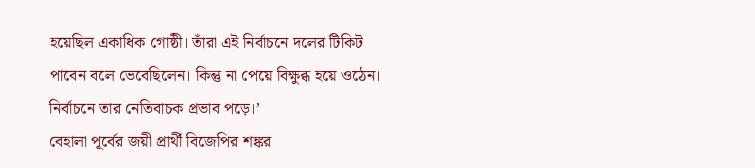হয়েছিল একাধিক গোষ্ঠী। তাঁরা এই নির্বাচনে দলের টিকিট পাবেন বলে ভেবেছিলেন। কিন্তু না পেয়ে বিক্ষুব্ধ হয়ে ওঠেন। নির্বাচনে তার নেতিবাচক প্রভাব পড়ে।’
বেহালা পূর্বের জয়ী প্রার্থী বিজেপির শঙ্কর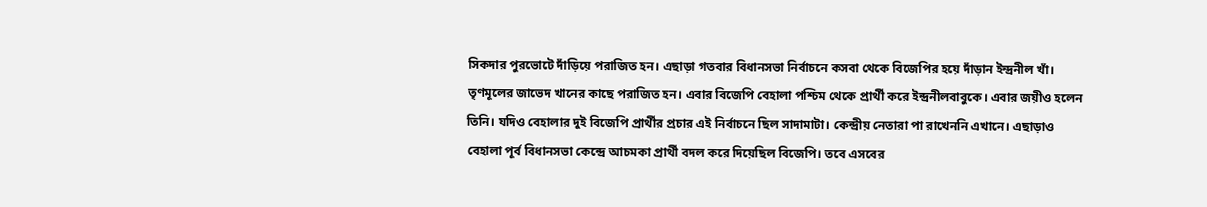সিকদার পুরভোটে দাঁড়িয়ে পরাজিত হন। এছাড়া গতবার বিধানসভা নির্বাচনে কসবা থেকে বিজেপির হয়ে দাঁড়ান ইন্দ্রনীল খাঁ। তৃণমূলের জাভেদ খানের কাছে পরাজিত হন। এবার বিজেপি বেহালা পশ্চিম থেকে প্রার্থী করে ইন্দ্রনীলবাবুকে। এবার জয়ীও হলেন তিনি। যদিও বেহালার দুই বিজেপি প্রার্থীর প্রচার এই নির্বাচনে ছিল সাদামাটা। কেন্দ্রীয় নেতারা পা রাখেননি এখানে। এছাড়াও বেহালা পূর্ব বিধানসভা কেন্দ্রে আচমকা প্রার্থী বদল করে দিয়েছিল বিজেপি। তবে এসবের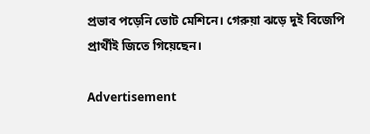প্রভাব পড়েনি ভোট মেশিনে। গেরুয়া ঝড়ে দুই বিজেপি প্রার্থীই জিতে গিয়েছেন।

Advertisement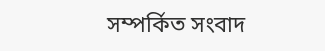সম্পর্কিত সংবাদ